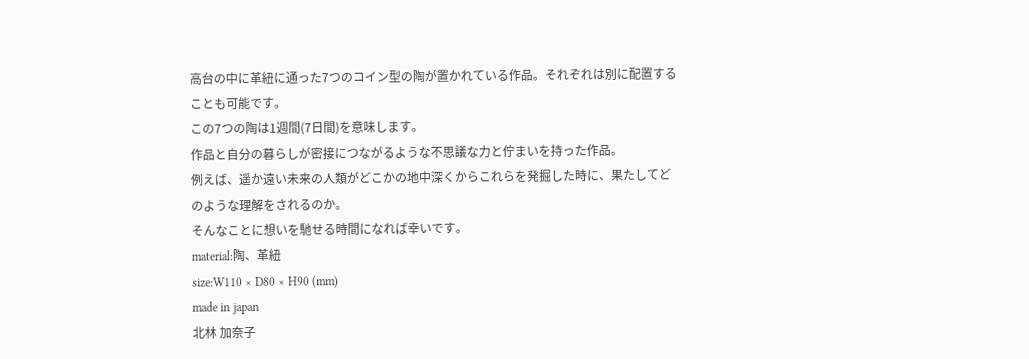高台の中に革紐に通った7つのコイン型の陶が置かれている作品。それぞれは別に配置することも可能です。
この7つの陶は1週間(7日間)を意味します。
作品と自分の暮らしが密接につながるような不思議な力と佇まいを持った作品。
例えば、遥か遠い未来の人類がどこかの地中深くからこれらを発掘した時に、果たしてどのような理解をされるのか。
そんなことに想いを馳せる時間になれば幸いです。
material:陶、革紐
size:W110 × D80 × H90 (mm)
made in japan
北林 加奈子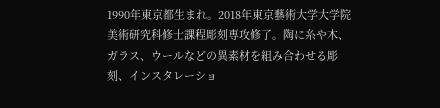1990年東京都生まれ。2018年東京藝術大学大学院美術研究科修士課程彫刻専攻修了。陶に糸や木、ガラス、ウールなどの異素材を組み合わせる彫刻、インスタレーショ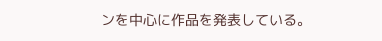ンを中心に作品を発表している。